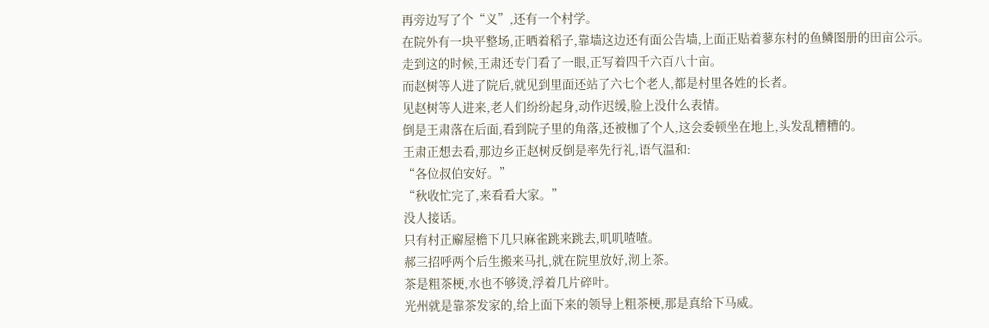再旁边写了个“义”,还有一个村学。
在院外有一块平整场,正晒着稻子,靠墙这边还有面公告墙,上面正贴着蓼东村的鱼鳞图册的田亩公示。
走到这的时候,王肃还专门看了一眼,正写着四千六百八十亩。
而赵树等人进了院后,就见到里面还站了六七个老人,都是村里各姓的长者。
见赵树等人进来,老人们纷纷起身,动作迟缓,脸上没什么表情。
倒是王肃落在后面,看到院子里的角落,还被枷了个人,这会委顿坐在地上,头发乱糟糟的。
王肃正想去看,那边乡正赵树反倒是率先行礼,语气温和:
“各位叔伯安好。”
“秋收忙完了,来看看大家。”
没人接话。
只有村正廨屋檐下几只麻雀跳来跳去,叽叽喳喳。
郝三招呼两个后生搬来马扎,就在院里放好,沏上茶。
茶是粗茶梗,水也不够烫,浮着几片碎叶。
光州就是靠茶发家的,给上面下来的领导上粗茶梗,那是真给下马威。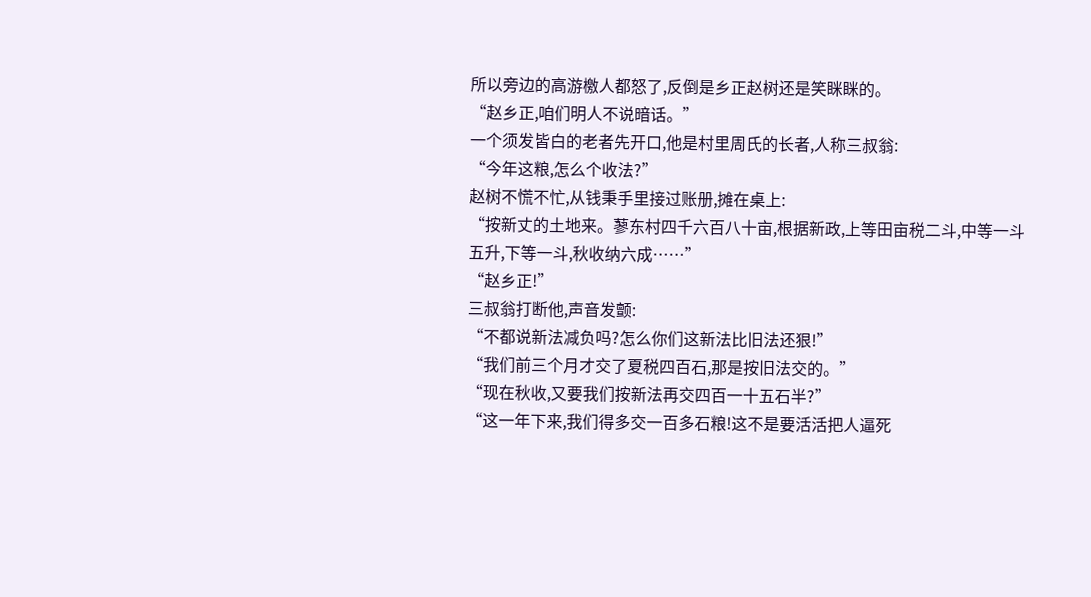所以旁边的高游檄人都怒了,反倒是乡正赵树还是笑眯眯的。
“赵乡正,咱们明人不说暗话。”
一个须发皆白的老者先开口,他是村里周氏的长者,人称三叔翁:
“今年这粮,怎么个收法?”
赵树不慌不忙,从钱秉手里接过账册,摊在桌上:
“按新丈的土地来。蓼东村四千六百八十亩,根据新政,上等田亩税二斗,中等一斗五升,下等一斗,秋收纳六成……”
“赵乡正!”
三叔翁打断他,声音发颤:
“不都说新法减负吗?怎么你们这新法比旧法还狠!”
“我们前三个月才交了夏税四百石,那是按旧法交的。”
“现在秋收,又要我们按新法再交四百一十五石半?”
“这一年下来,我们得多交一百多石粮!这不是要活活把人逼死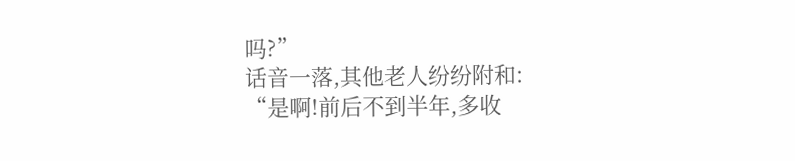吗?”
话音一落,其他老人纷纷附和:
“是啊!前后不到半年,多收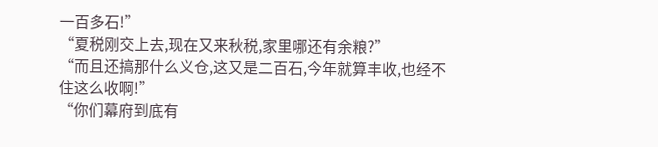一百多石!”
“夏税刚交上去,现在又来秋税,家里哪还有余粮?”
“而且还搞那什么义仓,这又是二百石,今年就算丰收,也经不住这么收啊!”
“你们幕府到底有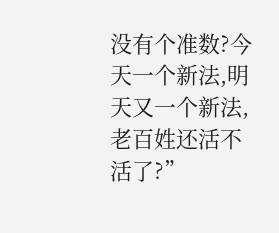没有个准数?今天一个新法,明天又一个新法,老百姓还活不活了?”